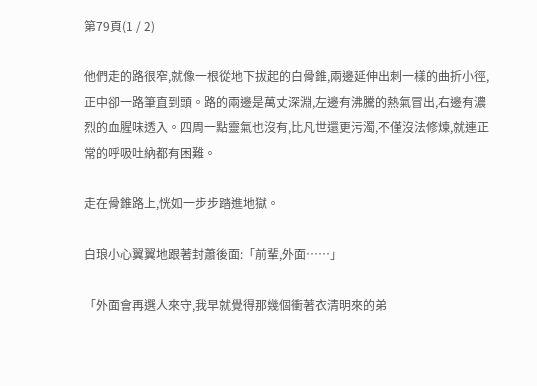第79頁(1 / 2)

他們走的路很窄,就像一根從地下拔起的白骨錐,兩邊延伸出刺一樣的曲折小徑,正中卻一路筆直到頭。路的兩邊是萬丈深淵,左邊有沸騰的熱氣冒出,右邊有濃烈的血腥味透入。四周一點靈氣也沒有,比凡世還更污濁,不僅沒法修煉,就連正常的呼吸吐納都有困難。

走在骨錐路上,恍如一步步踏進地獄。

白琅小心翼翼地跟著封蕭後面:「前輩,外面……」

「外面會再選人來守,我早就覺得那幾個衝著衣清明來的弟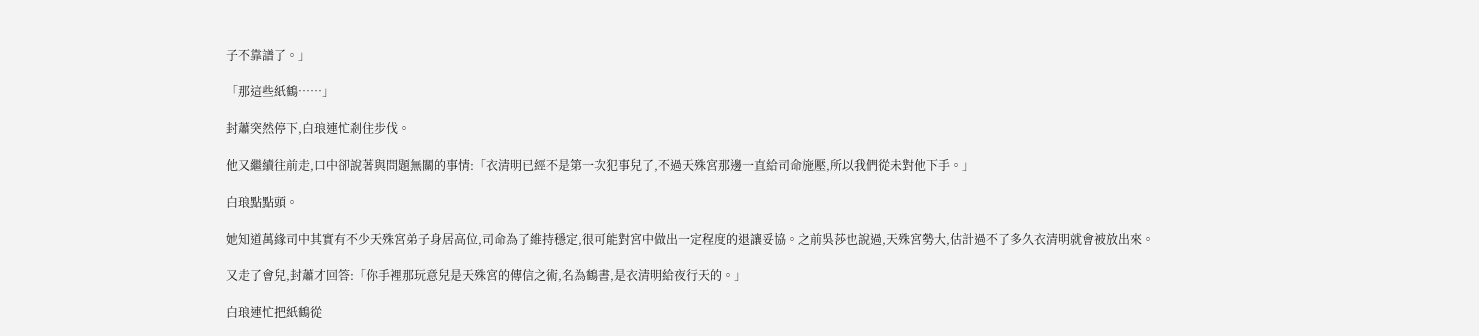子不靠譜了。」

「那這些紙鶴……」

封蕭突然停下,白琅連忙剎住步伐。

他又繼續往前走,口中卻說著與問題無關的事情:「衣清明已經不是第一次犯事兒了,不過天殊宮那邊一直給司命施壓,所以我們從未對他下手。」

白琅點點頭。

她知道萬緣司中其實有不少天殊宮弟子身居高位,司命為了維持穩定,很可能對宮中做出一定程度的退讓妥協。之前吳莎也說過,天殊宮勢大,估計過不了多久衣清明就會被放出來。

又走了會兒,封蕭才回答:「你手裡那玩意兒是天殊宮的傳信之術,名為鶴書,是衣清明給夜行天的。」

白琅連忙把紙鶴從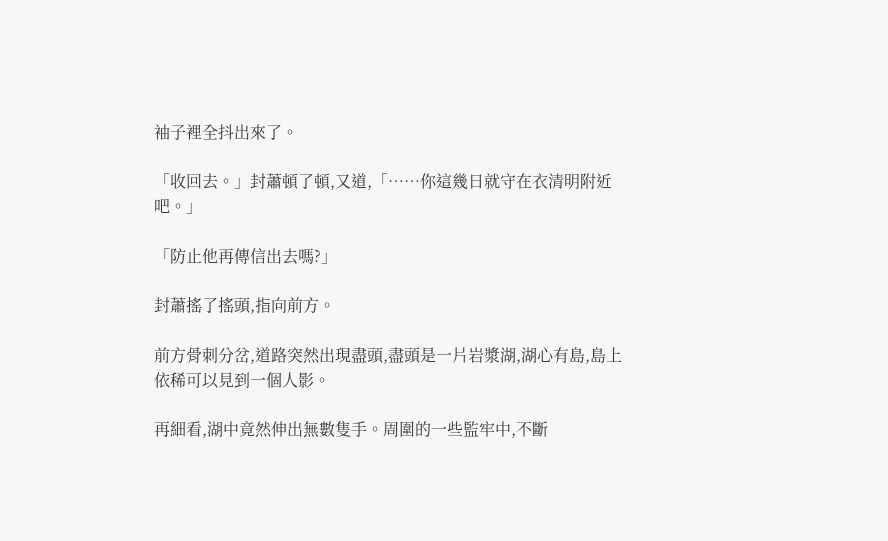袖子裡全抖出來了。

「收回去。」封蕭頓了頓,又道,「……你這幾日就守在衣清明附近吧。」

「防止他再傳信出去嗎?」

封蕭搖了搖頭,指向前方。

前方骨刺分岔,道路突然出現盡頭,盡頭是一片岩漿湖,湖心有島,島上依稀可以見到一個人影。

再細看,湖中竟然伸出無數隻手。周圍的一些監牢中,不斷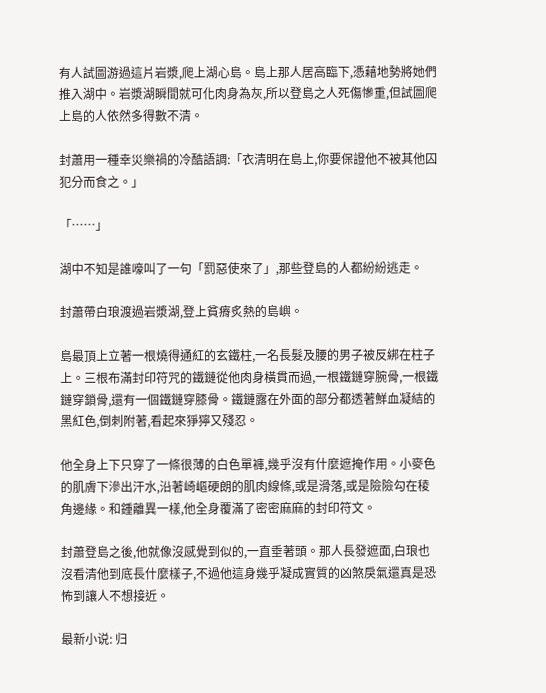有人試圖游過這片岩漿,爬上湖心島。島上那人居高臨下,憑藉地勢將她們推入湖中。岩漿湖瞬間就可化肉身為灰,所以登島之人死傷慘重,但試圖爬上島的人依然多得數不清。

封蕭用一種幸災樂禍的冷酷語調:「衣清明在島上,你要保證他不被其他囚犯分而食之。」

「……」

湖中不知是誰嚎叫了一句「罰惡使來了」,那些登島的人都紛紛逃走。

封蕭帶白琅渡過岩漿湖,登上貧瘠炙熱的島嶼。

島最頂上立著一根燒得通紅的玄鐵柱,一名長髮及腰的男子被反綁在柱子上。三根布滿封印符咒的鐵鏈從他肉身橫貫而過,一根鐵鏈穿腕骨,一根鐵鏈穿鎖骨,還有一個鐵鏈穿膝骨。鐵鏈露在外面的部分都透著鮮血凝結的黑紅色,倒刺附著,看起來猙獰又殘忍。

他全身上下只穿了一條很薄的白色單褲,幾乎沒有什麼遮掩作用。小麥色的肌膚下滲出汗水,沿著崎嶇硬朗的肌肉線條,或是滑落,或是險險勾在稜角邊緣。和鍾離異一樣,他全身覆滿了密密麻麻的封印符文。

封蕭登島之後,他就像沒感覺到似的,一直垂著頭。那人長發遮面,白琅也沒看清他到底長什麼樣子,不過他這身幾乎凝成實質的凶煞戾氣還真是恐怖到讓人不想接近。

最新小说: 归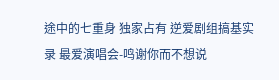途中的七重身 独家占有 逆爱剧组搞基实录 最爱演唱会-鸣谢你而不想说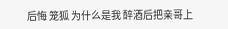后悔 笼狐 为什么是我 醉酒后把亲哥上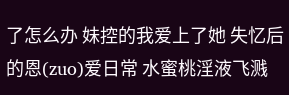了怎么办 妹控的我爱上了她 失忆后的恩(zuo)爱日常 水蜜桃淫液飞溅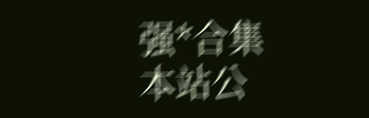强*合集
本站公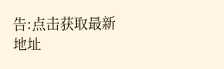告:点击获取最新地址